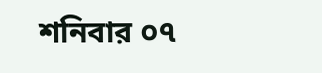শনিবার ০৭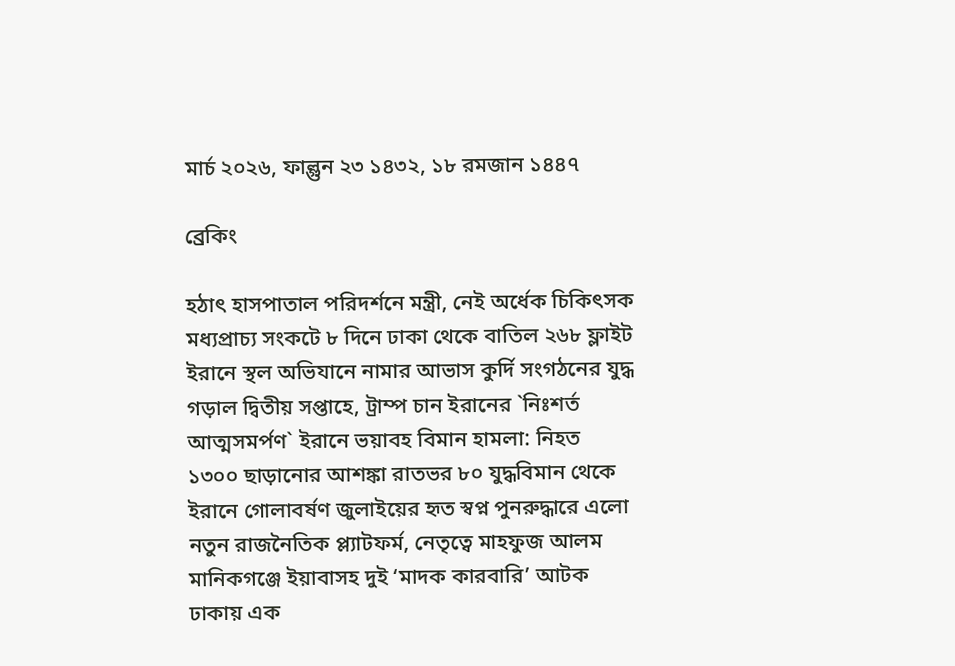মার্চ ২০২৬, ফাল্গুন ২৩ ১৪৩২, ১৮ রমজান ১৪৪৭

ব্রেকিং

হঠাৎ হাসপাতাল পরিদর্শনে মন্ত্রী, নেই অর্ধেক চিকিৎসক মধ্যপ্রাচ্য সংকটে ৮ দিনে ঢাকা থেকে বাতিল ২৬৮ ফ্লাইট ইরানে স্থল অভিযানে নামার আভাস কুর্দি সংগঠনের যুদ্ধ গড়াল দ্বিতীয় সপ্তাহে, ট্রাম্প চান ইরানের `নিঃশর্ত আত্মসমর্পণ` ইরানে ভয়াবহ বিমান হামলা: নিহত ১৩০০ ছাড়ানোর আশঙ্কা রাতভর ৮০ যুদ্ধবিমান থেকে ইরানে গোলাবর্ষণ জুলাইয়ের হৃত স্বপ্ন পুনরুদ্ধারে এলো নতুন রাজনৈতিক প্ল্যাটফর্ম, নেতৃত্বে মাহফুজ আলম মানিকগঞ্জে ইয়াবাসহ দুই ‘মাদক কারবারি’ আটক ঢাকায় এক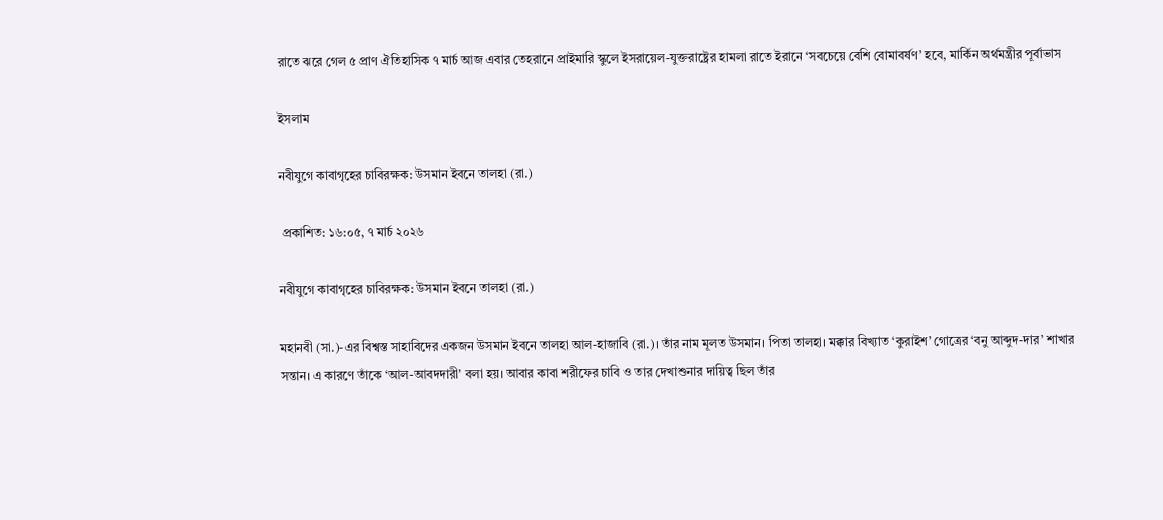রাতে ঝরে গেল ৫ প্রাণ ঐতিহাসিক ৭ মার্চ আজ এবার তেহরানে প্রাইমারি স্কুলে ইসরায়েল-যুক্তরাষ্ট্রের হামলা রাতে ইরানে ‘সবচেয়ে বেশি বোমাবর্ষণ’ হবে, মার্কিন অর্থমন্ত্রীর পূর্বাভাস

ইসলাম

নবীযুগে কাবাগৃহের চাবিরক্ষক: উসমান ইবনে তালহা (রা.)

 প্রকাশিত: ১৬:০৫, ৭ মার্চ ২০২৬

নবীযুগে কাবাগৃহের চাবিরক্ষক: উসমান ইবনে তালহা (রা.)

মহানবী (সা.)-এর বিশ্বস্ত সাহাবিদের একজন উসমান ইবনে তালহা আল-হাজাবি (রা.)। তাঁর নাম মূলত উসমান। পিতা তালহা। মক্কার বিখ্যাত ‘কুরাইশ’ গোত্রের ‘বনু আব্দুদ-দার’ শাখার সন্তান। এ কারণে তাঁকে ‘আল-আবদদারী’ বলা হয়। আবার কাবা শরীফের চাবি ও তার দেখাশুনার দায়িত্ব ছিল তাঁর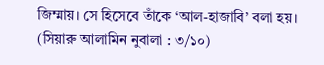জিম্মায়। সে হিসেবে তাঁকে ‘আল-হাজাবি’ বলা হয়। (সিয়ারু আলামিন নুবালা : ৩/১০)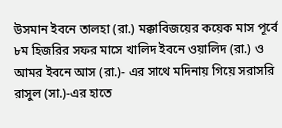উসমান ইবনে তালহা (রা.) মক্কাবিজয়ের কয়েক মাস পূর্বে ৮ম হিজরির সফর মাসে খালিদ ইবনে ওয়ালিদ (রা.) ও আমর ইবনে আস (রা.)- এর সাথে মদিনায় গিয়ে সরাসরি রাসুল (সা.)-এর হাতে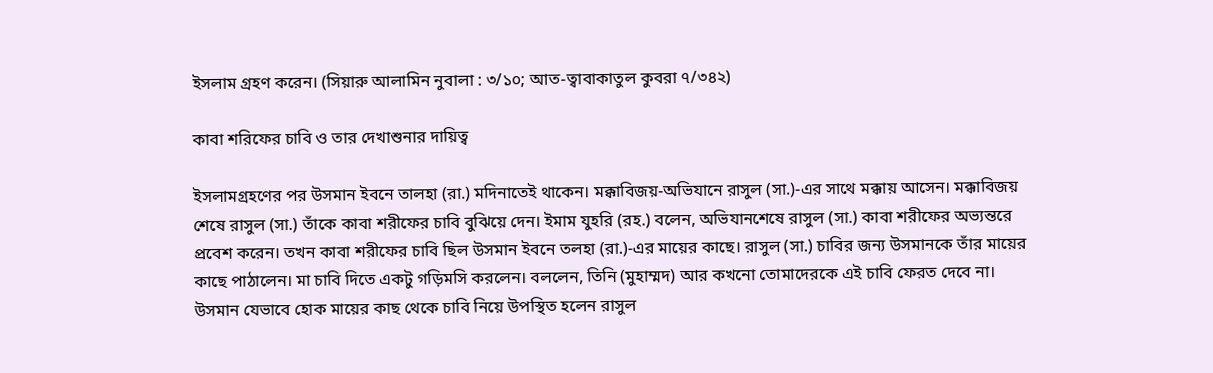ইসলাম গ্রহণ করেন। (সিয়ারু আলামিন নুবালা : ৩/১০; আত-ত্বাবাকাতুল কুবরা ৭/৩৪২)

কাবা শরিফের চাবি ও তার দেখাশুনার দায়িত্ব

ইসলামগ্রহণের পর উসমান ইবনে তালহা (রা.) মদিনাতেই থাকেন। মক্কাবিজয়-অভিযানে রাসুল (সা.)-এর সাথে মক্কায় আসেন। মক্কাবিজয় শেষে রাসুল (সা.) তাঁকে কাবা শরীফের চাবি বুঝিয়ে দেন। ইমাম যুহরি (রহ.) বলেন, অভিযানশেষে রাসুল (সা.) কাবা শরীফের অভ্যন্তরে প্রবেশ করেন। তখন কাবা শরীফের চাবি ছিল উসমান ইবনে তলহা (রা.)-এর মায়ের কাছে। রাসুল (সা.) চাবির জন্য উসমানকে তাঁর মায়ের কাছে পাঠালেন। মা চাবি দিতে একটু গড়িমসি করলেন। বললেন, তিনি (মুহাম্মদ) আর কখনো তোমাদেরকে এই চাবি ফেরত দেবে না। উসমান যেভাবে হোক মায়ের কাছ থেকে চাবি নিয়ে উপস্থিত হলেন রাসুল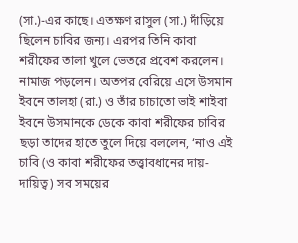(সা.)-এর কাছে। এতক্ষণ রাসুল (সা.) দাঁড়িয়ে ছিলেন চাবির জন্য। এরপর তিনি কাবা শরীফের তালা খুলে ভেতরে প্রবেশ করলেন। নামাজ পড়লেন। অতপর বেরিয়ে এসে উসমান ইবনে তালহা (রা.) ও তাঁর চাচাতো ভাই শাইবা ইবনে উসমানকে ডেকে কাবা শরীফের চাবির ছড়া তাদের হাতে তুলে দিয়ে বললেন, ‘নাও এই চাবি (ও কাবা শরীফের তত্ত্বাবধানের দায়-দায়িত্ব) সব সময়ের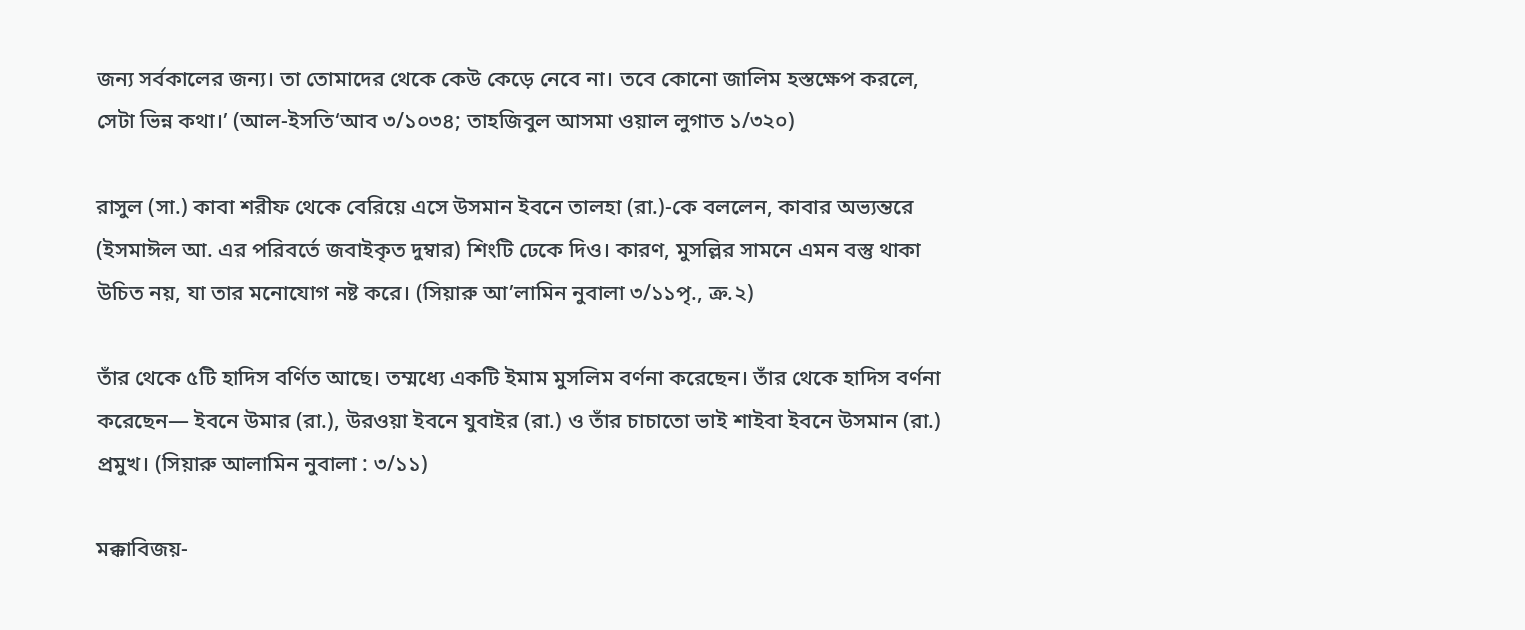জন্য সর্বকালের জন্য। তা তোমাদের থেকে কেউ কেড়ে নেবে না। তবে কোনো জালিম হস্তক্ষেপ করলে, সেটা ভিন্ন কথা।’ (আল-ইসতি‘আব ৩/১০৩৪; তাহজিবুল আসমা ওয়াল লুগাত ১/৩২০)

রাসুল (সা.) কাবা শরীফ থেকে বেরিয়ে এসে উসমান ইবনে তালহা (রা.)-কে বললেন, কাবার অভ্যন্তরে (ইসমাঈল আ. এর পরিবর্তে জবাইকৃত দুম্বার) শিংটি ঢেকে দিও। কারণ, মুসল্লির সামনে এমন বস্তু থাকা উচিত নয়, যা তার মনোযোগ নষ্ট করে। (সিয়ারু আ’লামিন নুবালা ৩/১১পৃ., ক্র.২)

তাঁর থেকে ৫টি হাদিস বর্ণিত আছে। তম্মধ্যে একটি ইমাম মুসলিম বর্ণনা করেছেন। তাঁর থেকে হাদিস বর্ণনা করেছেন— ইবনে উমার (রা.), উরওয়া ইবনে যুবাইর (রা.) ও তাঁর চাচাতো ভাই শাইবা ইবনে উসমান (রা.) প্রমুখ। (সিয়ারু আলামিন নুবালা : ৩/১১)

মক্কাবিজয়-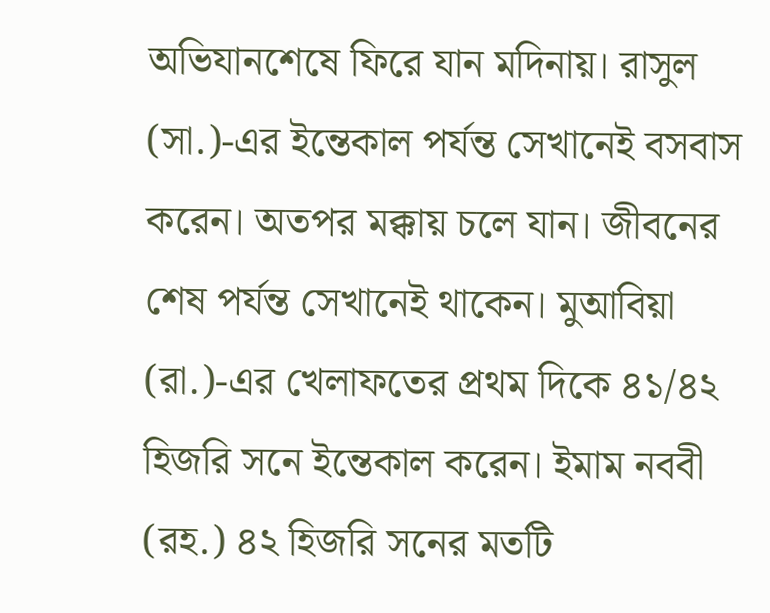অভিযানশেষে ফিরে যান মদিনায়। রাসুল (সা.)-এর ইন্তেকাল পর্যন্ত সেখানেই বসবাস করেন। অতপর মক্কায় চলে যান। জীবনের শেষ পর্যন্ত সেখানেই থাকেন। মুআবিয়া (রা.)-এর খেলাফতের প্রথম দিকে ৪১/৪২ হিজরি সনে ইন্তেকাল করেন। ইমাম নববী (রহ.) ৪২ হিজরি সনের মতটি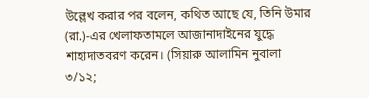উল্লেখ করার পর বলেন, কথিত আছে যে, তিনি উমার (রা.)-এর খেলাফতামলে আজানাদাইনের যুদ্ধে শাহাদাতবরণ করেন। (সিয়ারু আলামিন নুবালা ৩/১২;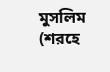মুসলিম (শরহে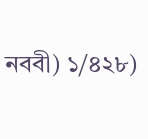নববী) ১/৪২৮)